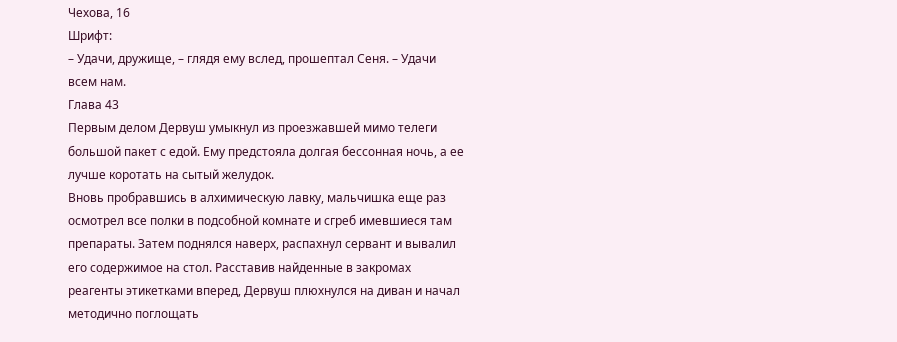Чехова, 16
Шрифт:
– Удачи, дружище, – глядя ему вслед, прошептал Сеня. – Удачи всем нам.
Глава 43
Первым делом Дервуш умыкнул из проезжавшей мимо телеги большой пакет с едой. Ему предстояла долгая бессонная ночь, а ее лучше коротать на сытый желудок.
Вновь пробравшись в алхимическую лавку, мальчишка еще раз осмотрел все полки в подсобной комнате и сгреб имевшиеся там препараты. Затем поднялся наверх, распахнул сервант и вывалил его содержимое на стол. Расставив найденные в закромах реагенты этикетками вперед, Дервуш плюхнулся на диван и начал методично поглощать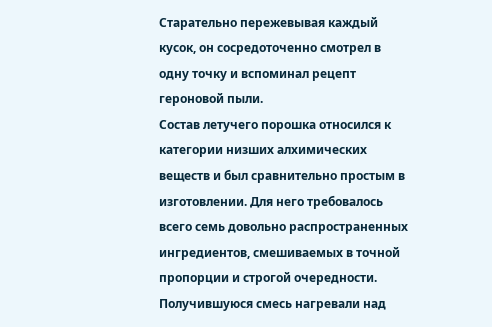Старательно пережевывая каждый кусок, он сосредоточенно смотрел в одну точку и вспоминал рецепт героновой пыли.
Состав летучего порошка относился к категории низших алхимических веществ и был сравнительно простым в изготовлении. Для него требовалось всего семь довольно распространенных ингредиентов, смешиваемых в точной пропорции и строгой очередности. Получившуюся смесь нагревали над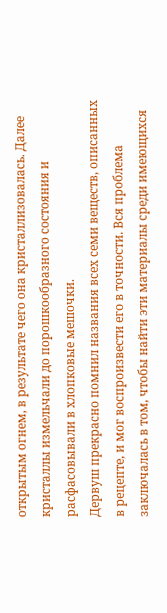открытым огнем, в результате чего она кристаллизовалась. Далее кристаллы измельчали до порошкообразного состояния и расфасовывали в хлопковые мешочки.
Дервуш прекрасно помнил названия всех семи веществ, описанных в рецепте, и мог воспроизвести его в точности. Вся проблема заключалась в том, чтобы найти эти материалы среди имеющихся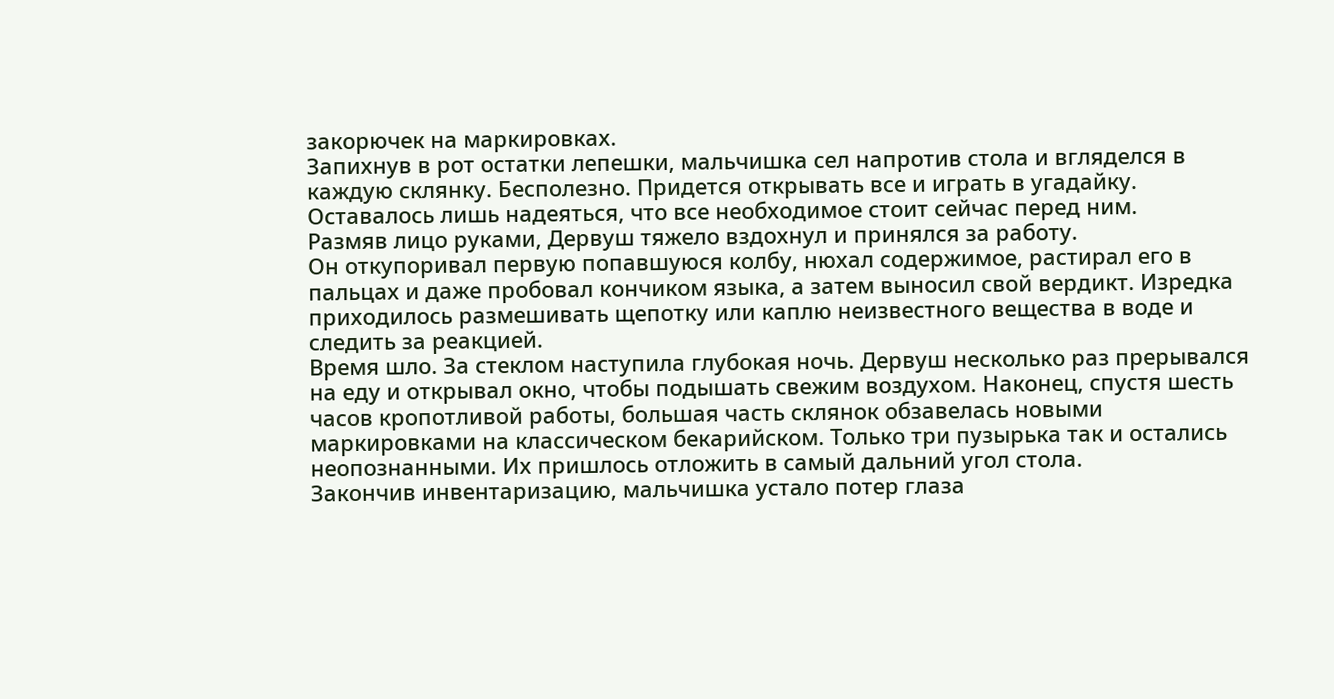закорючек на маркировках.
Запихнув в рот остатки лепешки, мальчишка сел напротив стола и вгляделся в каждую склянку. Бесполезно. Придется открывать все и играть в угадайку. Оставалось лишь надеяться, что все необходимое стоит сейчас перед ним.
Размяв лицо руками, Дервуш тяжело вздохнул и принялся за работу.
Он откупоривал первую попавшуюся колбу, нюхал содержимое, растирал его в пальцах и даже пробовал кончиком языка, а затем выносил свой вердикт. Изредка приходилось размешивать щепотку или каплю неизвестного вещества в воде и следить за реакцией.
Время шло. За стеклом наступила глубокая ночь. Дервуш несколько раз прерывался на еду и открывал окно, чтобы подышать свежим воздухом. Наконец, спустя шесть часов кропотливой работы, большая часть склянок обзавелась новыми маркировками на классическом бекарийском. Только три пузырька так и остались неопознанными. Их пришлось отложить в самый дальний угол стола.
Закончив инвентаризацию, мальчишка устало потер глаза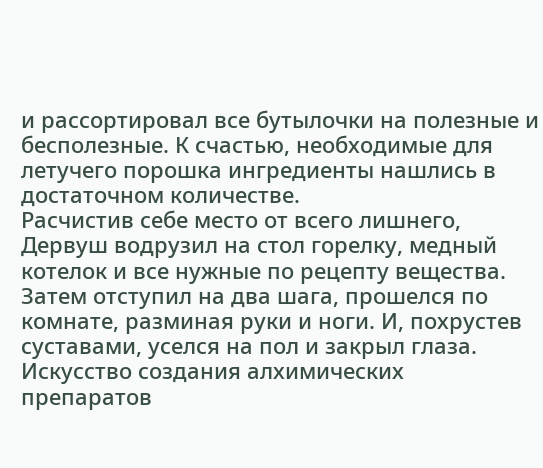и рассортировал все бутылочки на полезные и бесполезные. К счастью, необходимые для летучего порошка ингредиенты нашлись в достаточном количестве.
Расчистив себе место от всего лишнего, Дервуш водрузил на стол горелку, медный котелок и все нужные по рецепту вещества.
Затем отступил на два шага, прошелся по комнате, разминая руки и ноги. И, похрустев суставами, уселся на пол и закрыл глаза.
Искусство создания алхимических препаратов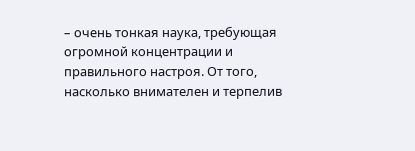– очень тонкая наука, требующая огромной концентрации и правильного настроя. От того, насколько внимателен и терпелив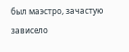был маэстро, зачастую зависело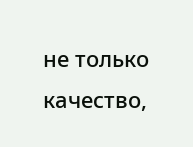не только качество,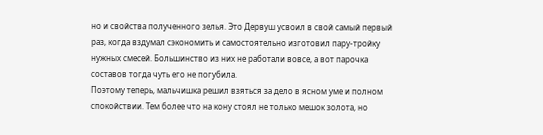но и свойства полученного зелья. Это Дервуш усвоил в свой самый первый раз, когда вздумал сэкономить и самостоятельно изготовил пару-тройку нужных смесей. Большинство из них не работали вовсе, а вот парочка составов тогда чуть его не погубила.
Поэтому теперь, мальчишка решил взяться за дело в ясном уме и полном спокойствии. Тем более что на кону стоял не только мешок золота, но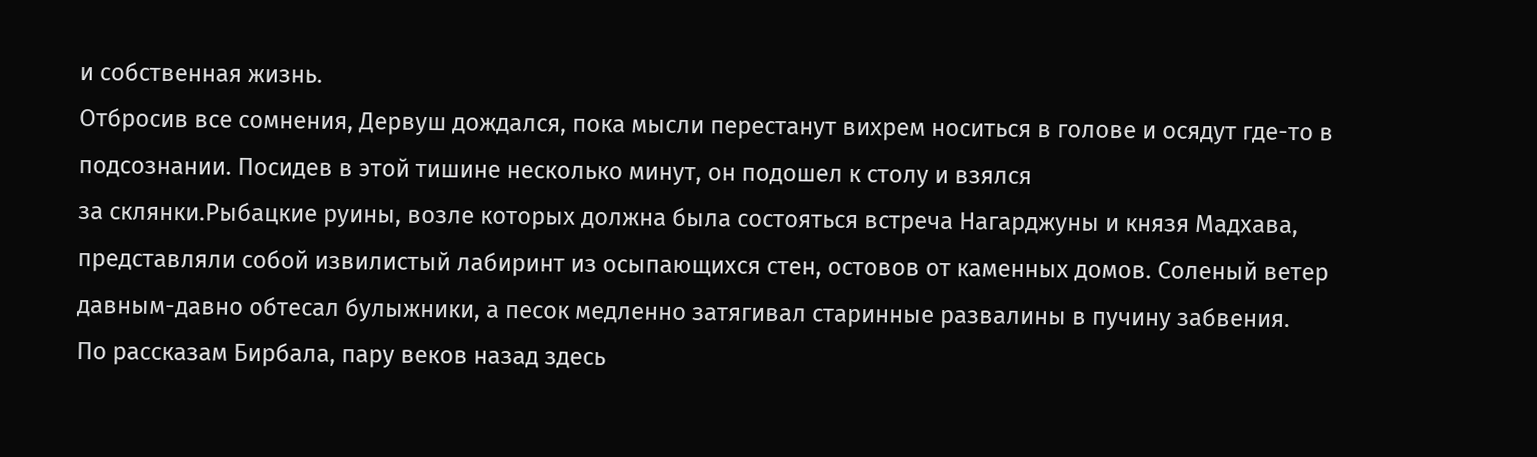и собственная жизнь.
Отбросив все сомнения, Дервуш дождался, пока мысли перестанут вихрем носиться в голове и осядут где-то в подсознании. Посидев в этой тишине несколько минут, он подошел к столу и взялся
за склянки.Рыбацкие руины, возле которых должна была состояться встреча Нагарджуны и князя Мадхава, представляли собой извилистый лабиринт из осыпающихся стен, остовов от каменных домов. Соленый ветер давным-давно обтесал булыжники, а песок медленно затягивал старинные развалины в пучину забвения.
По рассказам Бирбала, пару веков назад здесь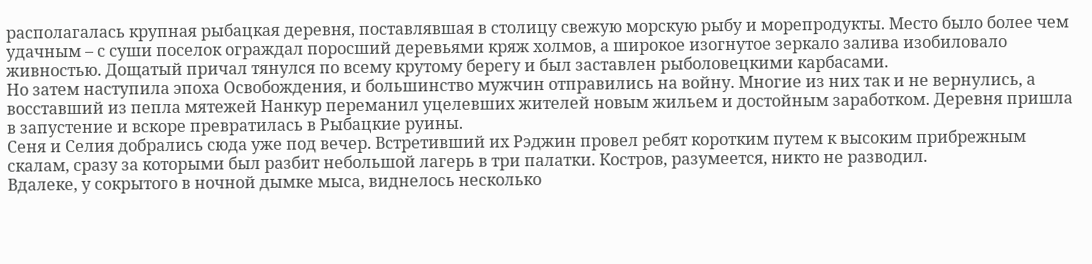располагалась крупная рыбацкая деревня, поставлявшая в столицу свежую морскую рыбу и морепродукты. Место было более чем удачным – с суши поселок ограждал поросший деревьями кряж холмов, а широкое изогнутое зеркало залива изобиловало живностью. Дощатый причал тянулся по всему крутому берегу и был заставлен рыболовецкими карбасами.
Но затем наступила эпоха Освобождения, и большинство мужчин отправились на войну. Многие из них так и не вернулись, а восставший из пепла мятежей Нанкур переманил уцелевших жителей новым жильем и достойным заработком. Деревня пришла в запустение и вскоре превратилась в Рыбацкие руины.
Сеня и Селия добрались сюда уже под вечер. Встретивший их Рэджин провел ребят коротким путем к высоким прибрежным скалам, сразу за которыми был разбит небольшой лагерь в три палатки. Костров, разумеется, никто не разводил.
Вдалеке, у сокрытого в ночной дымке мыса, виднелось несколько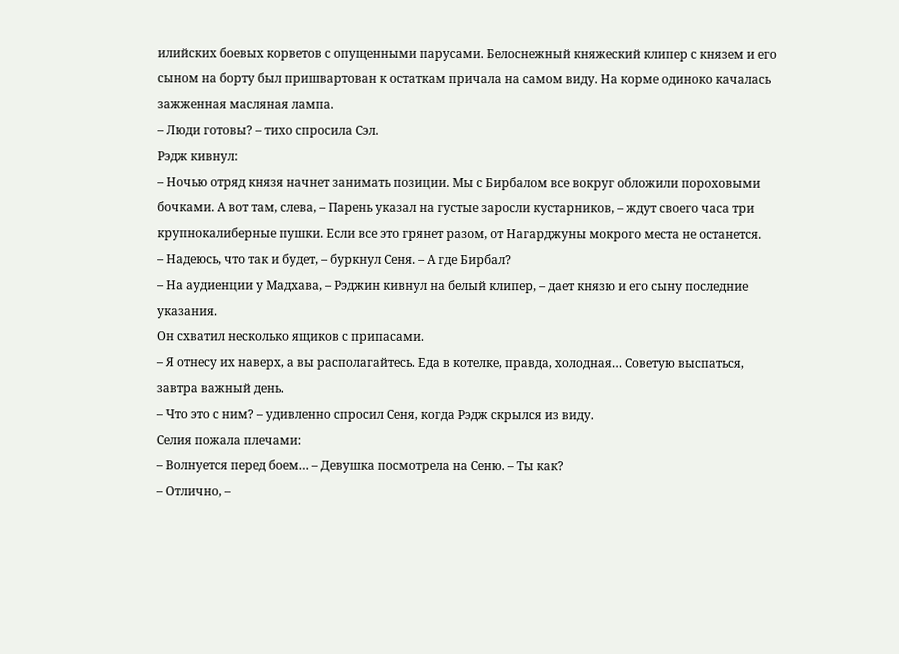илийских боевых корветов с опущенными парусами. Белоснежный княжеский клипер с князем и его сыном на борту был пришвартован к остаткам причала на самом виду. На корме одиноко качалась зажженная масляная лампа.
– Люди готовы? – тихо спросила Сэл.
Рэдж кивнул:
– Ночью отряд князя начнет занимать позиции. Мы с Бирбалом все вокруг обложили пороховыми бочками. А вот там, слева, – Парень указал на густые заросли кустарников, – ждут своего часа три крупнокалиберные пушки. Если все это грянет разом, от Нагарджуны мокрого места не останется.
– Надеюсь, что так и будет, – буркнул Сеня. – А где Бирбал?
– На аудиенции у Мадхава, – Рэджин кивнул на белый клипер, – дает князю и его сыну последние указания.
Он схватил несколько ящиков с припасами.
– Я отнесу их наверх, а вы располагайтесь. Еда в котелке, правда, холодная… Советую выспаться, завтра важный день.
– Что это с ним? – удивленно спросил Сеня, когда Рэдж скрылся из виду.
Селия пожала плечами:
– Волнуется перед боем… – Девушка посмотрела на Сеню. – Ты как?
– Отлично, –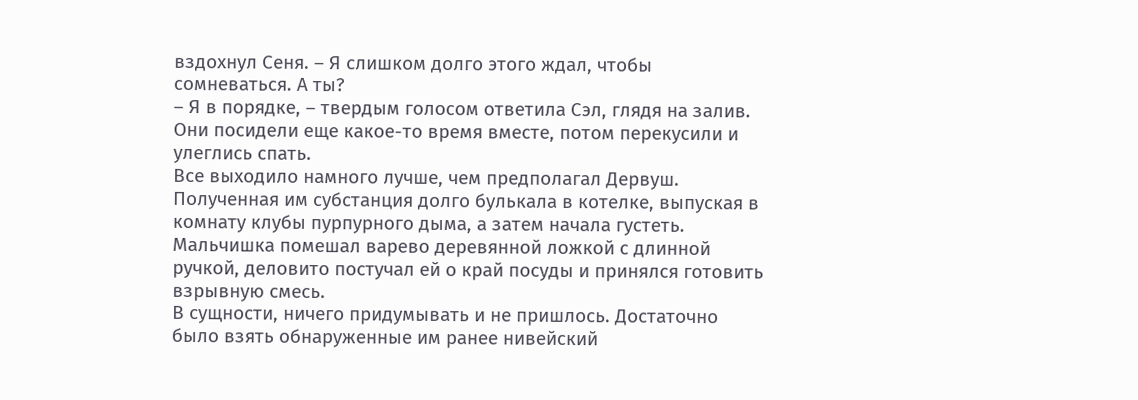вздохнул Сеня. – Я слишком долго этого ждал, чтобы сомневаться. А ты?
– Я в порядке, – твердым голосом ответила Сэл, глядя на залив.
Они посидели еще какое-то время вместе, потом перекусили и улеглись спать.
Все выходило намного лучше, чем предполагал Дервуш.
Полученная им субстанция долго булькала в котелке, выпуская в комнату клубы пурпурного дыма, а затем начала густеть. Мальчишка помешал варево деревянной ложкой с длинной ручкой, деловито постучал ей о край посуды и принялся готовить взрывную смесь.
В сущности, ничего придумывать и не пришлось. Достаточно было взять обнаруженные им ранее нивейский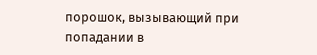порошок, вызывающий при попадании в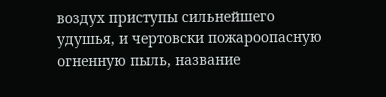воздух приступы сильнейшего удушья, и чертовски пожароопасную огненную пыль, название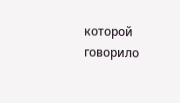которой говорило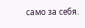само за себя.